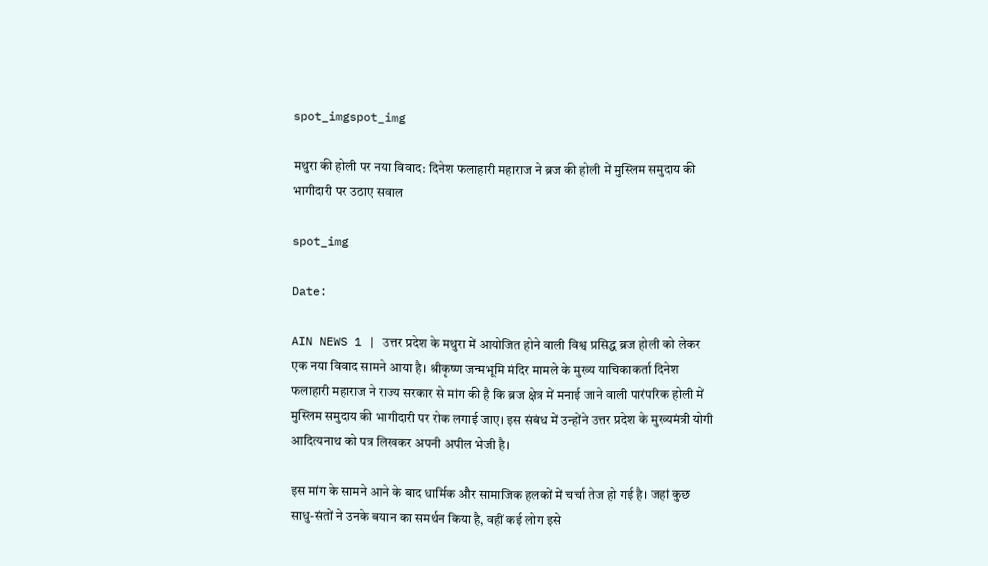spot_imgspot_img

मथुरा की होली पर नया विवाद: दिनेश फलाहारी महाराज ने ब्रज की होली में मुस्लिम समुदाय की भागीदारी पर उठाए सवाल

spot_img

Date:

AIN NEWS 1 | उत्तर प्रदेश के मथुरा में आयोजित होने वाली विश्व प्रसिद्ध ब्रज होली को लेकर एक नया विवाद सामने आया है। श्रीकृष्ण जन्मभूमि मंदिर मामले के मुख्य याचिकाकर्ता दिनेश फलाहारी महाराज ने राज्य सरकार से मांग की है कि ब्रज क्षेत्र में मनाई जाने वाली पारंपरिक होली में मुस्लिम समुदाय की भागीदारी पर रोक लगाई जाए। इस संबंध में उन्होंने उत्तर प्रदेश के मुख्यमंत्री योगी आदित्यनाथ को पत्र लिखकर अपनी अपील भेजी है।

इस मांग के सामने आने के बाद धार्मिक और सामाजिक हलकों में चर्चा तेज हो गई है। जहां कुछ साधु-संतों ने उनके बयान का समर्थन किया है, वहीं कई लोग इसे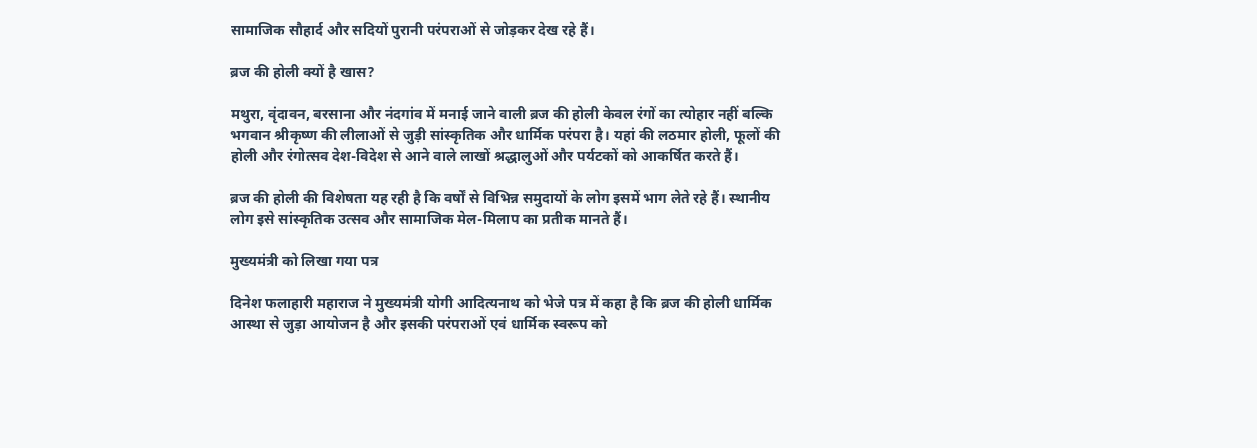सामाजिक सौहार्द और सदियों पुरानी परंपराओं से जोड़कर देख रहे हैं।

ब्रज की होली क्यों है खास?

मथुरा, वृंदावन, बरसाना और नंदगांव में मनाई जाने वाली ब्रज की होली केवल रंगों का त्योहार नहीं बल्कि भगवान श्रीकृष्ण की लीलाओं से जुड़ी सांस्कृतिक और धार्मिक परंपरा है। यहां की लठमार होली, फूलों की होली और रंगोत्सव देश-विदेश से आने वाले लाखों श्रद्धालुओं और पर्यटकों को आकर्षित करते हैं।

ब्रज की होली की विशेषता यह रही है कि वर्षों से विभिन्न समुदायों के लोग इसमें भाग लेते रहे हैं। स्थानीय लोग इसे सांस्कृतिक उत्सव और सामाजिक मेल-मिलाप का प्रतीक मानते हैं।

मुख्यमंत्री को लिखा गया पत्र

दिनेश फलाहारी महाराज ने मुख्यमंत्री योगी आदित्यनाथ को भेजे पत्र में कहा है कि ब्रज की होली धार्मिक आस्था से जुड़ा आयोजन है और इसकी परंपराओं एवं धार्मिक स्वरूप को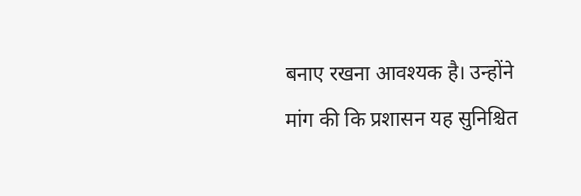बनाए रखना आवश्यक है। उन्होंने मांग की कि प्रशासन यह सुनिश्चित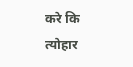करे कि त्योहार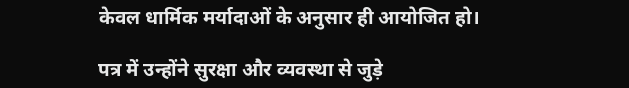केवल धार्मिक मर्यादाओं के अनुसार ही आयोजित हो।

पत्र में उन्होंने सुरक्षा और व्यवस्था से जुड़े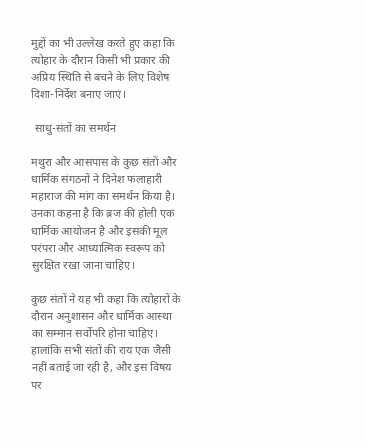मुद्दों का भी उल्लेख करते हुए कहा कि त्योहार के दौरान किसी भी प्रकार की अप्रिय स्थिति से बचने के लिए विशेष दिशा-निर्देश बनाए जाएं।

 साधु-संतों का समर्थन

मथुरा और आसपास के कुछ संतों और धार्मिक संगठनों ने दिनेश फलाहारी महाराज की मांग का समर्थन किया है। उनका कहना है कि ब्रज की होली एक धार्मिक आयोजन है और इसकी मूल परंपरा और आध्यात्मिक स्वरूप को सुरक्षित रखा जाना चाहिए।

कुछ संतों ने यह भी कहा कि त्योहारों के दौरान अनुशासन और धार्मिक आस्था का सम्मान सर्वोपरि होना चाहिए। हालांकि सभी संतों की राय एक जैसी नहीं बताई जा रही है, और इस विषय पर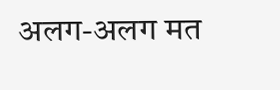अलग-अलग मत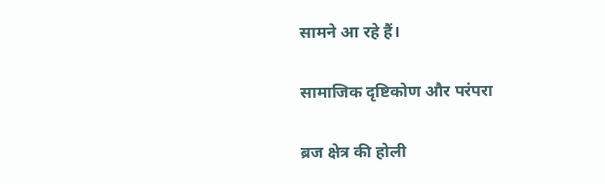सामने आ रहे हैं।

सामाजिक दृष्टिकोण और परंपरा

ब्रज क्षेत्र की होली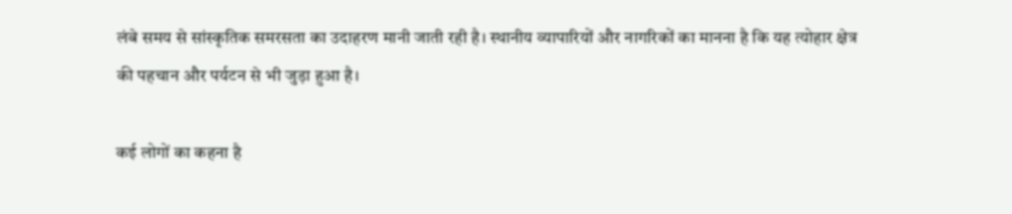लंबे समय से सांस्कृतिक समरसता का उदाहरण मानी जाती रही है। स्थानीय व्यापारियों और नागरिकों का मानना है कि यह त्योहार क्षेत्र की पहचान और पर्यटन से भी जुड़ा हुआ है।

कई लोगों का कहना है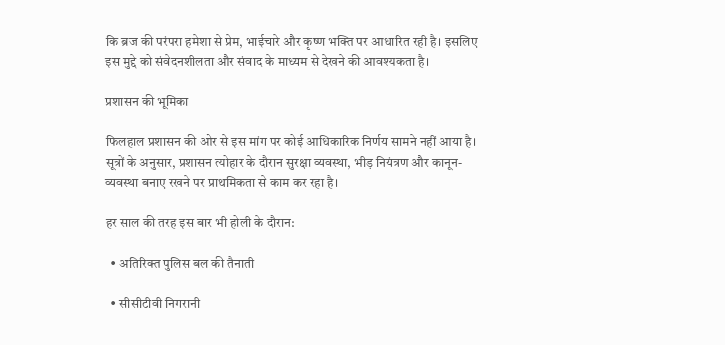कि ब्रज की परंपरा हमेशा से प्रेम, भाईचारे और कृष्ण भक्ति पर आधारित रही है। इसलिए इस मुद्दे को संवेदनशीलता और संवाद के माध्यम से देखने की आवश्यकता है।

प्रशासन की भूमिका

फिलहाल प्रशासन की ओर से इस मांग पर कोई आधिकारिक निर्णय सामने नहीं आया है। सूत्रों के अनुसार, प्रशासन त्योहार के दौरान सुरक्षा व्यवस्था, भीड़ नियंत्रण और कानून-व्यवस्था बनाए रखने पर प्राथमिकता से काम कर रहा है।

हर साल की तरह इस बार भी होली के दौरान:

  • अतिरिक्त पुलिस बल की तैनाती

  • सीसीटीवी निगरानी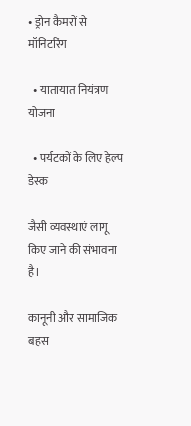• ड्रोन कैमरों से मॉनिटरिंग

  • यातायात नियंत्रण योजना

  • पर्यटकों के लिए हेल्प डेस्क

जैसी व्यवस्थाएं लागू किए जाने की संभावना है।

कानूनी और सामाजिक बहस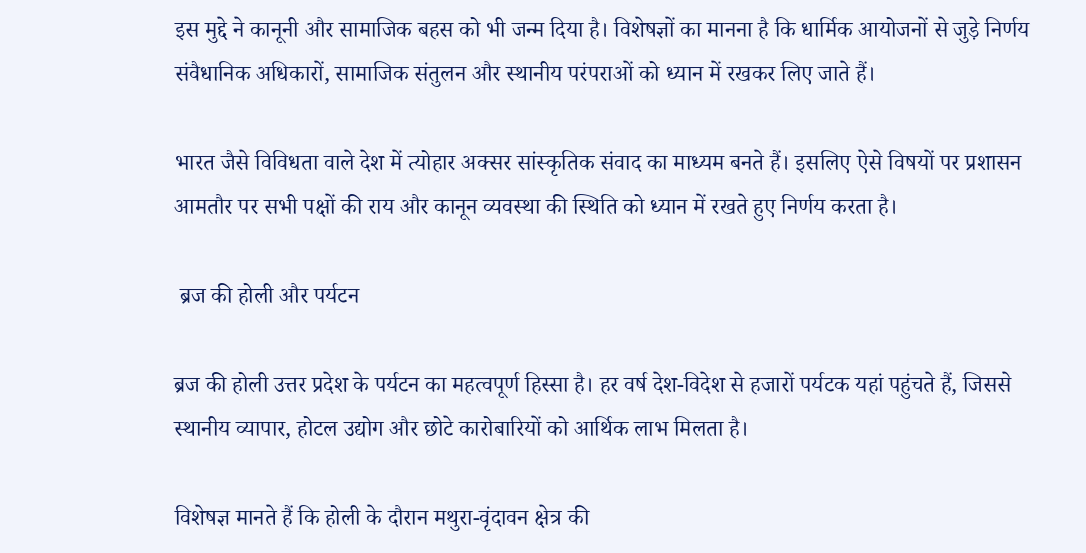इस मुद्दे ने कानूनी और सामाजिक बहस को भी जन्म दिया है। विशेषज्ञों का मानना है कि धार्मिक आयोजनों से जुड़े निर्णय संवैधानिक अधिकारों, सामाजिक संतुलन और स्थानीय परंपराओं को ध्यान में रखकर लिए जाते हैं।

भारत जैसे विविधता वाले देश में त्योहार अक्सर सांस्कृतिक संवाद का माध्यम बनते हैं। इसलिए ऐसे विषयों पर प्रशासन आमतौर पर सभी पक्षों की राय और कानून व्यवस्था की स्थिति को ध्यान में रखते हुए निर्णय करता है।

 ब्रज की होली और पर्यटन

ब्रज की होली उत्तर प्रदेश के पर्यटन का महत्वपूर्ण हिस्सा है। हर वर्ष देश-विदेश से हजारों पर्यटक यहां पहुंचते हैं, जिससे स्थानीय व्यापार, होटल उद्योग और छोटे कारोबारियों को आर्थिक लाभ मिलता है।

विशेषज्ञ मानते हैं कि होली के दौरान मथुरा-वृंदावन क्षेत्र की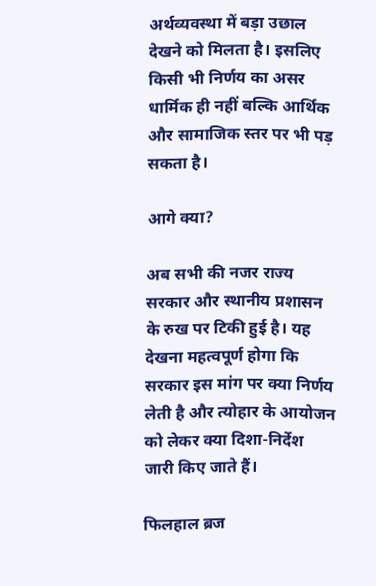अर्थव्यवस्था में बड़ा उछाल देखने को मिलता है। इसलिए किसी भी निर्णय का असर धार्मिक ही नहीं बल्कि आर्थिक और सामाजिक स्तर पर भी पड़ सकता है।

आगे क्या?

अब सभी की नजर राज्य सरकार और स्थानीय प्रशासन के रुख पर टिकी हुई है। यह देखना महत्वपूर्ण होगा कि सरकार इस मांग पर क्या निर्णय लेती है और त्योहार के आयोजन को लेकर क्या दिशा-निर्देश जारी किए जाते हैं।

फिलहाल ब्रज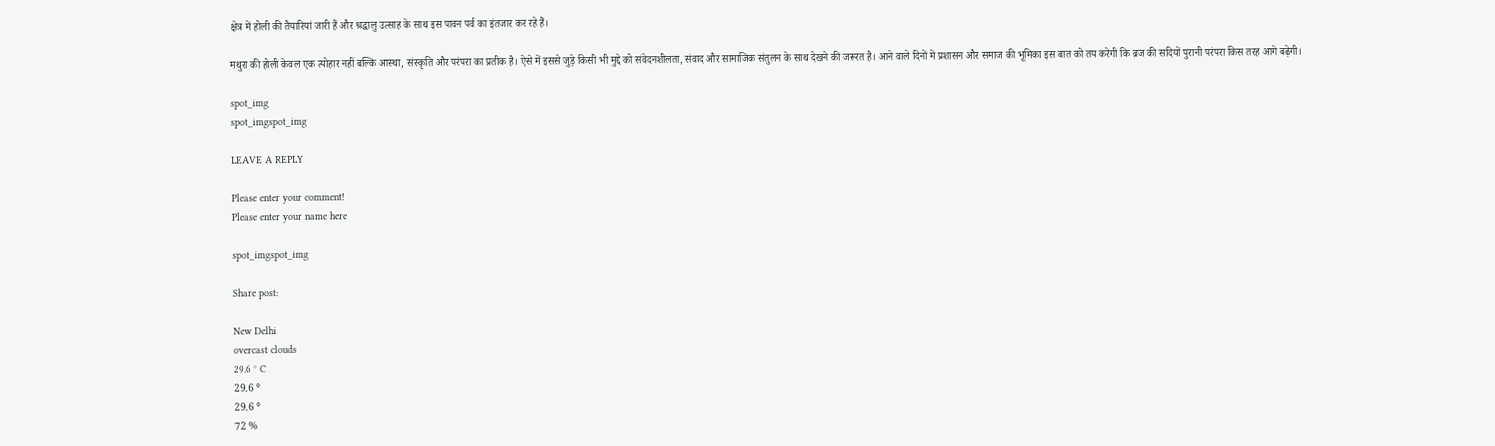क्षेत्र में होली की तैयारियां जारी हैं और श्रद्धालु उत्साह के साथ इस पावन पर्व का इंतजार कर रहे हैं।

मथुरा की होली केवल एक त्योहार नहीं बल्कि आस्था, संस्कृति और परंपरा का प्रतीक है। ऐसे में इससे जुड़े किसी भी मुद्दे को संवेदनशीलता, संवाद और सामाजिक संतुलन के साथ देखने की जरूरत है। आने वाले दिनों में प्रशासन और समाज की भूमिका इस बात को तय करेगी कि ब्रज की सदियों पुरानी परंपरा किस तरह आगे बढ़ेगी।

spot_img
spot_imgspot_img

LEAVE A REPLY

Please enter your comment!
Please enter your name here

spot_imgspot_img

Share post:

New Delhi
overcast clouds
29.6 ° C
29.6 °
29.6 °
72 %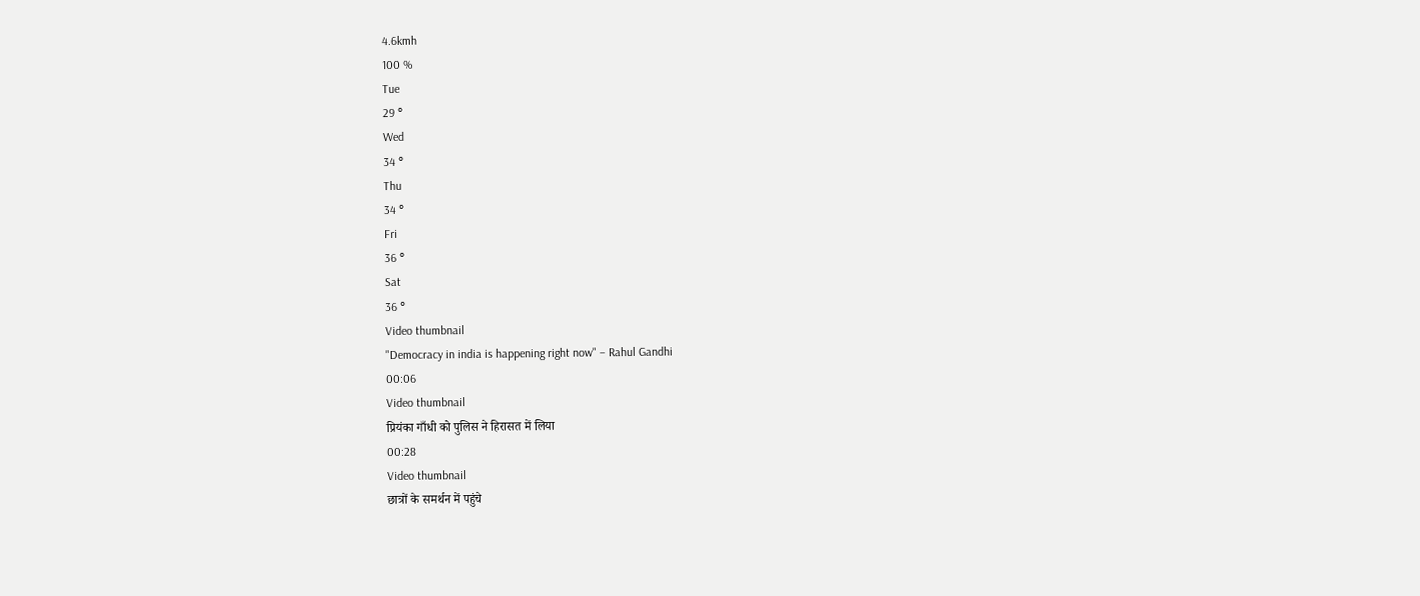4.6kmh
100 %
Tue
29 °
Wed
34 °
Thu
34 °
Fri
36 °
Sat
36 °
Video thumbnail
"Democracy in india is happening right now" – Rahul Gandhi
00:06
Video thumbnail
प्रियंका गाँधी को पुलिस ने हिरासत में लिया
00:28
Video thumbnail
छात्रों के समर्थन में पहुंचे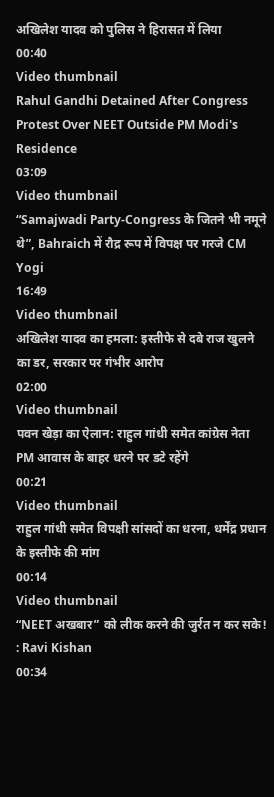अखिलेश यादव को पुलिस ने हिरासत में लिया
00:40
Video thumbnail
Rahul Gandhi Detained After Congress Protest Over NEET Outside PM Modi's Residence
03:09
Video thumbnail
“Samajwadi Party-Congress के जितने भी नमूने थे”, Bahraich में रौद्र रूप में विपक्ष पर गरजे CM Yogi
16:49
Video thumbnail
अखिलेश यादव का हमला: इस्तीफे से दबे राज खुलने का डर, सरकार पर गंभीर आरोप
02:00
Video thumbnail
पवन खेड़ा का ऐलान: राहुल गांधी समेत कांग्रेस नेता PM आवास के बाहर धरने पर डटे रहेंगे
00:21
Video thumbnail
राहुल गांधी समेत विपक्षी सांसदों का धरना, धर्मेंद्र प्रधान के इस्तीफे की मांग
00:14
Video thumbnail
“NEET अखबार” को लीक करने की जुर्रत न कर सके! : Ravi Kishan
00:34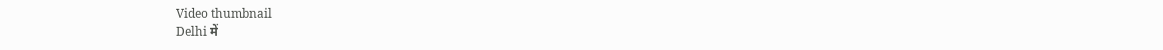Video thumbnail
Delhi में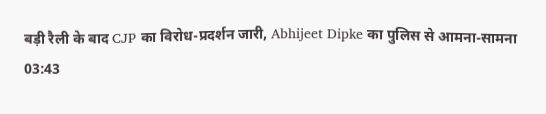बड़ी रैली के बाद CJP का विरोध-प्रदर्शन जारी, Abhijeet Dipke का पुलिस से आमना-सामना
03:43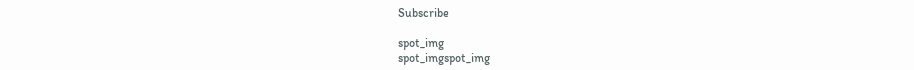Subscribe

spot_img
spot_imgspot_img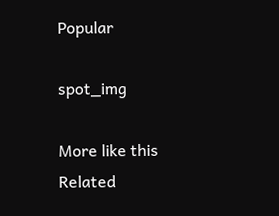Popular

spot_img

More like this
Related